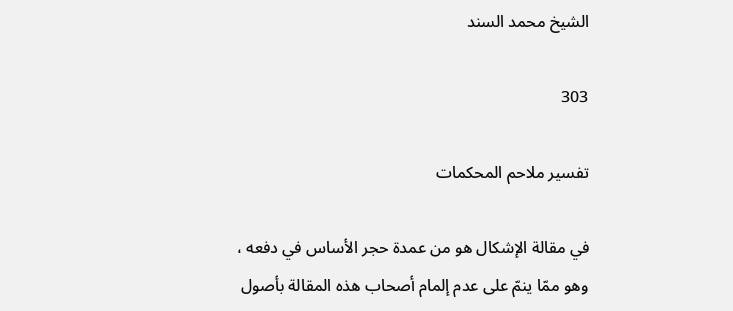الشيخ محمد السند

303

تفسير ملاحم المحكمات

في مقالة الإشكال هو من عمدة حجر الأساس في دفعه ، وهو ممّا ينمّ على عدم إلمام أصحاب هذه المقالة بأصول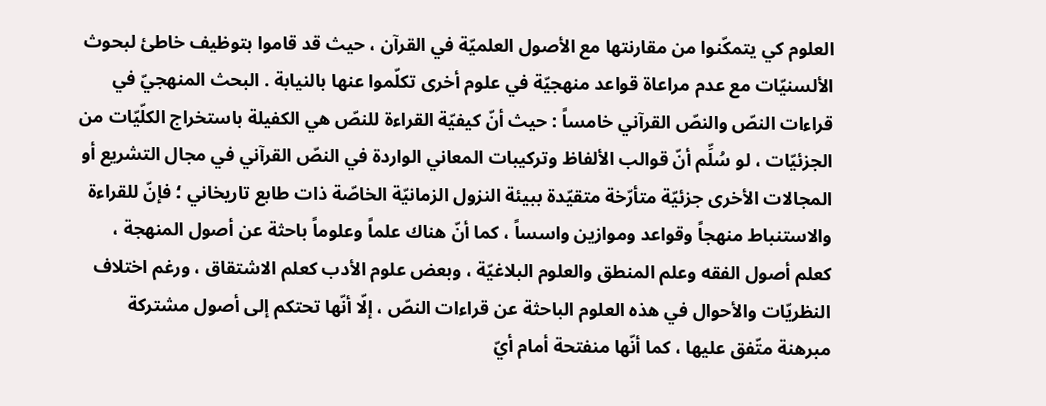العلوم كي يتمكّنوا من مقارنتها مع الأصول العلميّة في القرآن ، حيث قد قاموا بتوظيف خاطئ لبحوث الألسنيّات مع عدم مراعاة قواعد منهجيّة في علوم أخرى تكلّموا عنها بالنيابة . البحث المنهجيّ في قراءات النصّ والنصّ القرآني خامساً : حيث أنّ كيفيّة القراءة للنصّ هي الكفيلة باستخراج الكلّيّات من الجزئيّات ، لو سُلِّم أنّ قوالب الألفاظ وتركيبات المعاني الواردة في النصّ القرآني في مجال التشريع أو المجالات الأخرى جزئيّة متأرّخة متقيّدة ببيئة النزول الزمانيّة الخاصّة ذات طابع تاريخاني ؛ فإنّ للقراءة والاستنباط منهجاً وقواعد وموازين واسساً ، كما أنّ هناك علماً وعلوماً باحثة عن أصول المنهجة ، كعلم أصول الفقه وعلم المنطق والعلوم البلاغيّة ، وبعض علوم الأدب كعلم الاشتقاق ، ورغم اختلاف النظريّات والأحوال في هذه العلوم الباحثة عن قراءات النصّ ، إلّا أنّها تحتكم إلى أصول مشتركة مبرهنة متّفق عليها ، كما أنّها منفتحة أمام أيّ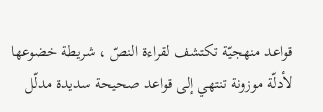قواعد منهجيّة تكتشف لقراءة النصّ ، شريطة خضوعها لأدلّة موزونة تنتهي إلى قواعد صحيحة سديدة مدلّل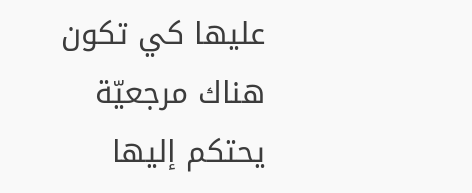عليها كي تكون هناك مرجعيّة يحتكم إليها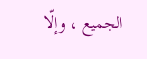الجميع ، وإلّا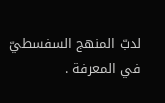لدبّ المنهج السفسطيّ في المعرفة .